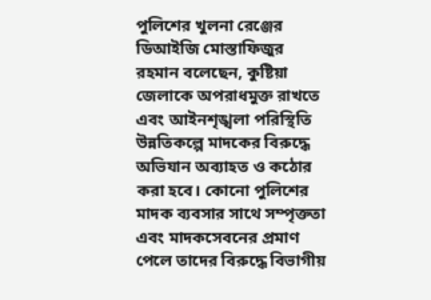পুলিশের খুলনা রেঞ্জের ডিআইজি মোস্তাফিজুর রহমান বলেছেন, কুষ্টিয়া জেলাকে অপরাধমুক্ত রাখতে এবং আইনশৃঙ্খলা পরিস্থিতি উন্নতিকল্পে মাদকের বিরুদ্ধে অভিযান অব্যাহত ও কঠোর করা হবে। কোনো পুলিশের মাদক ব্যবসার সাথে সম্পৃক্ততা এবং মাদকসেবনের প্রমাণ পেলে তাদের বিরুদ্ধে বিভাগীয়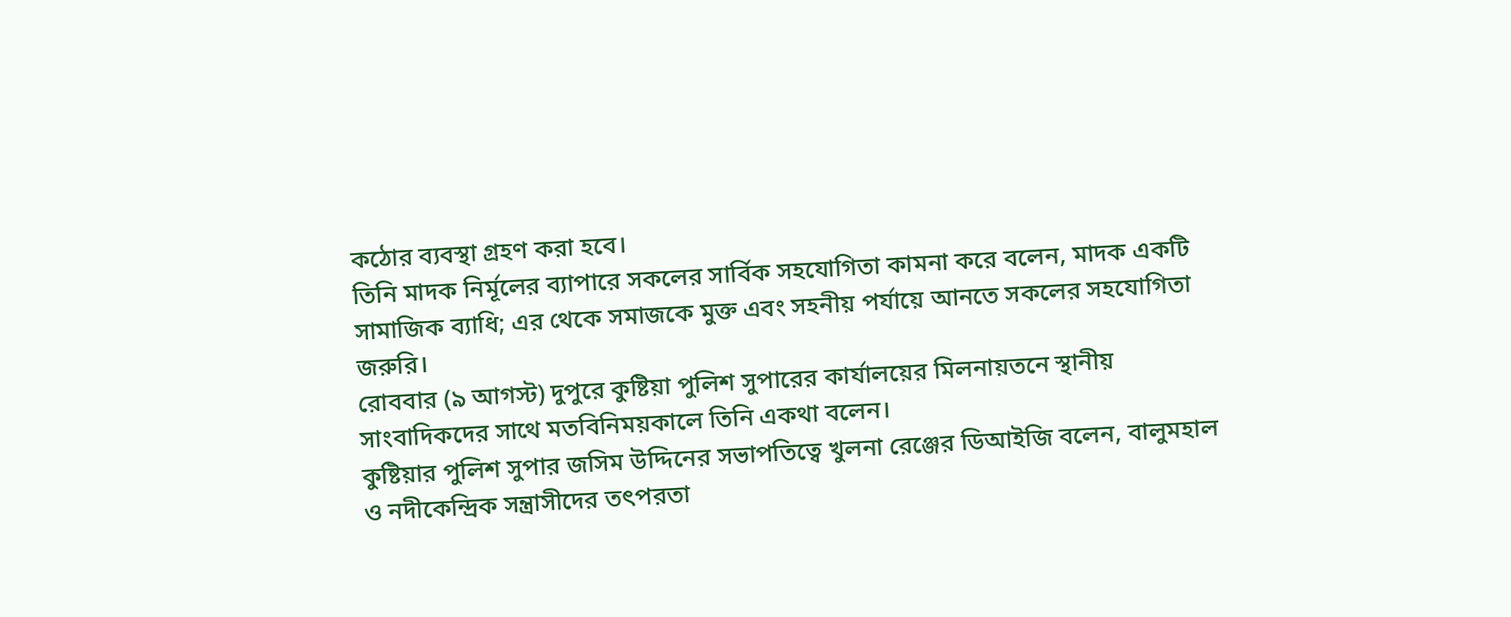কঠোর ব্যবস্থা গ্রহণ করা হবে।
তিনি মাদক নির্মূলের ব্যাপারে সকলের সার্বিক সহযোগিতা কামনা করে বলেন, মাদক একটি সামাজিক ব্যাধি; এর থেকে সমাজকে মুক্ত এবং সহনীয় পর্যায়ে আনতে সকলের সহযোগিতা জরুরি।
রোববার (৯ আগস্ট) দুপুরে কুষ্টিয়া পুলিশ সুপারের কার্যালয়ের মিলনায়তনে স্থানীয় সাংবাদিকদের সাথে মতবিনিময়কালে তিনি একথা বলেন।
কুষ্টিয়ার পুলিশ সুপার জসিম উদ্দিনের সভাপতিত্বে খুলনা রেঞ্জের ডিআইজি বলেন, বালুমহাল ও নদীকেন্দ্রিক সন্ত্রাসীদের তৎপরতা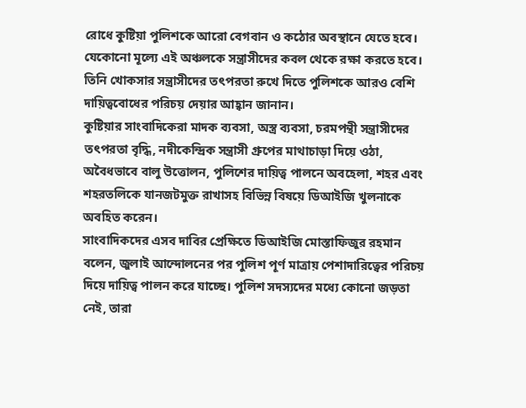রোধে কুষ্টিয়া পুলিশকে আরো বেগবান ও কঠোর অবস্থানে যেতে হবে। যেকোনো মূল্যে এই অঞ্চলকে সন্ত্রাসীদের কবল থেকে রক্ষা করতে হবে।
তিনি খোকসার সন্ত্রাসীদের তৎপরতা রুখে দিতে পুলিশকে আরও বেশি দায়িত্ববোধের পরিচয় দেয়ার আহ্বান জানান।
কুষ্টিয়ার সাংবাদিকেরা মাদক ব্যবসা, অস্ত্র ব্যবসা, চরমপন্থী সন্ত্রাসীদের তৎপরতা বৃদ্ধি, নদীকেন্দ্রিক সন্ত্রাসী গ্রুপের মাথাচাড়া দিয়ে ওঠা, অবৈধভাবে বালু উত্তোলন, পুলিশের দায়িত্ব পালনে অবহেলা, শহর এবং শহরতলিকে যানজটমুক্ত রাখাসহ বিভিন্ন বিষয়ে ডিআইজি খুলনাকে অবহিত করেন।
সাংবাদিকদের এসব দাবির প্রেক্ষিতে ডিআইজি মোস্তাফিজুর রহমান বলেন, জুলাই আন্দোলনের পর পুলিশ পূর্ণ মাত্রায় পেশাদারিত্বের পরিচয় দিয়ে দায়িত্ব পালন করে যাচ্ছে। পুলিশ সদস্যদের মধ্যে কোনো জড়তা নেই, তারা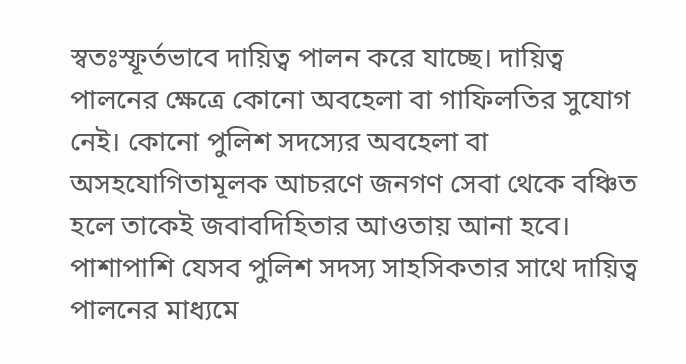স্বতঃস্ফূর্তভাবে দায়িত্ব পালন করে যাচ্ছে। দায়িত্ব পালনের ক্ষেত্রে কোনো অবহেলা বা গাফিলতির সুযোগ নেই। কোনো পুলিশ সদস্যের অবহেলা বা অসহযোগিতামূলক আচরণে জনগণ সেবা থেকে বঞ্চিত হলে তাকেই জবাবদিহিতার আওতায় আনা হবে। পাশাপাশি যেসব পুলিশ সদস্য সাহসিকতার সাথে দায়িত্ব পালনের মাধ্যমে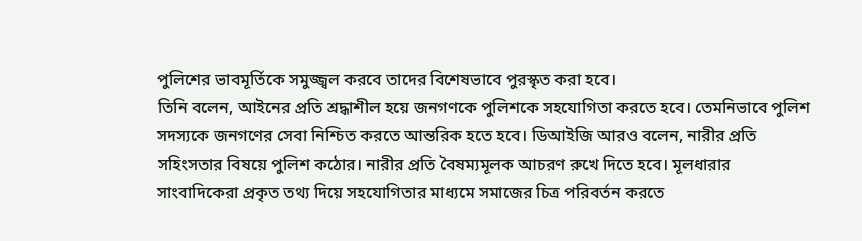পুলিশের ভাবমূর্তিকে সমুজ্জ্বল করবে তাদের বিশেষভাবে পুরস্কৃত করা হবে।
তিনি বলেন, আইনের প্রতি শ্রদ্ধাশীল হয়ে জনগণকে পুলিশকে সহযোগিতা করতে হবে। তেমনিভাবে পুলিশ সদস্যকে জনগণের সেবা নিশ্চিত করতে আন্তরিক হতে হবে। ডিআইজি আরও বলেন, নারীর প্রতি সহিংসতার বিষয়ে পুলিশ কঠোর। নারীর প্রতি বৈষম্যমূলক আচরণ রুখে দিতে হবে। মূলধারার সাংবাদিকেরা প্রকৃত তথ্য দিয়ে সহযোগিতার মাধ্যমে সমাজের চিত্র পরিবর্তন করতে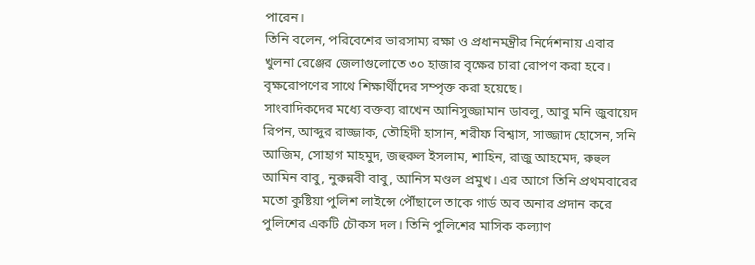পারেন।
তিনি বলেন, পরিবেশের ভারসাম্য রক্ষা ও প্রধানমন্ত্রীর নির্দেশনায় এবার খুলনা রেঞ্জের জেলাগুলোতে ৩০ হাজার বৃক্ষের চারা রোপণ করা হবে। বৃক্ষরোপণের সাথে শিক্ষার্থীদের সম্পৃক্ত করা হয়েছে।
সাংবাদিকদের মধ্যে বক্তব্য রাখেন আনিসুজ্জামান ডাবলু, আবু মনি জুবায়েদ রিপন, আব্দুর রাজ্জাক, তৌহিদী হাসান, শরীফ বিশ্বাস, সাজ্জাদ হোসেন, সনি আজিম, সোহাগ মাহমুদ, জহুরুল ইসলাম, শাহিন, রাজু আহমেদ, রুহুল আমিন বাবু, নুরুন্নবী বাবু, আনিস মণ্ডল প্রমুখ। এর আগে তিনি প্রথমবারের মতো কুষ্টিয়া পুলিশ লাইন্সে পৌঁছালে তাকে গার্ড অব অনার প্রদান করে পুলিশের একটি চৌকস দল। তিনি পুলিশের মাসিক কল্যাণ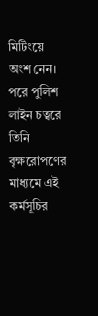মিটিংয়ে অংশ নেন। পরে পুলিশ লাইন চত্বরে তিনি বৃক্ষরোপণের মাধ্যমে এই কর্মসূচির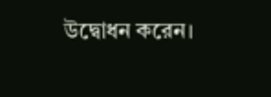উদ্বোধন করেন।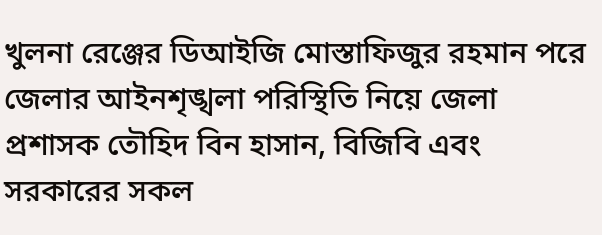খুলনা রেঞ্জের ডিআইজি মোস্তাফিজুর রহমান পরে জেলার আইনশৃঙ্খলা পরিস্থিতি নিয়ে জেলা প্রশাসক তৌহিদ বিন হাসান, বিজিবি এবং সরকারের সকল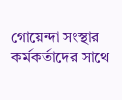গোয়েন্দা সংস্থার কর্মকর্তাদের সাথে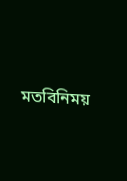মতবিনিময়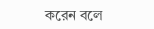করেন বলে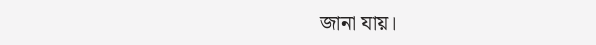জানা যায়।